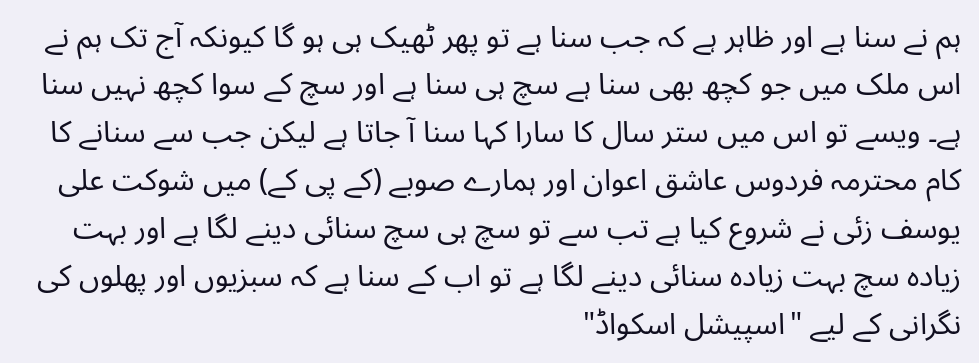ہم نے سنا ہے اور ظاہر ہے کہ جب سنا ہے تو پھر ٹھیک ہی ہو گا کیونکہ آج تک ہم نے اس ملک میں جو کچھ بھی سنا ہے سچ ہی سنا ہے اور سچ کے سوا کچھ نہیں سنا ہے۔ ویسے تو اس میں ستر سال کا سارا کہا سنا آ جاتا ہے لیکن جب سے سنانے کا کام محترمہ فردوس عاشق اعوان اور ہمارے صوبے (کے پی کے) میں شوکت علی یوسف زئی نے شروع کیا ہے تب سے تو سچ ہی سچ سنائی دینے لگا ہے اور بہت زیادہ سچ بہت زیادہ سنائی دینے لگا ہے تو اب کے سنا ہے کہ سبزیوں اور پھلوں کی نگرانی کے لیے "اسپیشل اسکواڈ"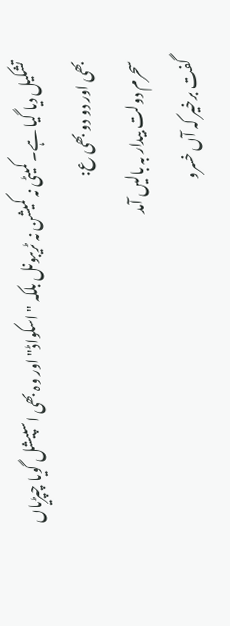تشکیل دیا گیا ہے۔ کمیٹی نہ کمیشن نہ ٹریبونل بلکہ "اسکواڈ" اور وہ بھی اسپیشل گویا چپڑیاں بھی اور دو دو بھی ع:
سحرم دولت بیدار بہ بالیں آمد
گفت برخیر کہ آں خسرو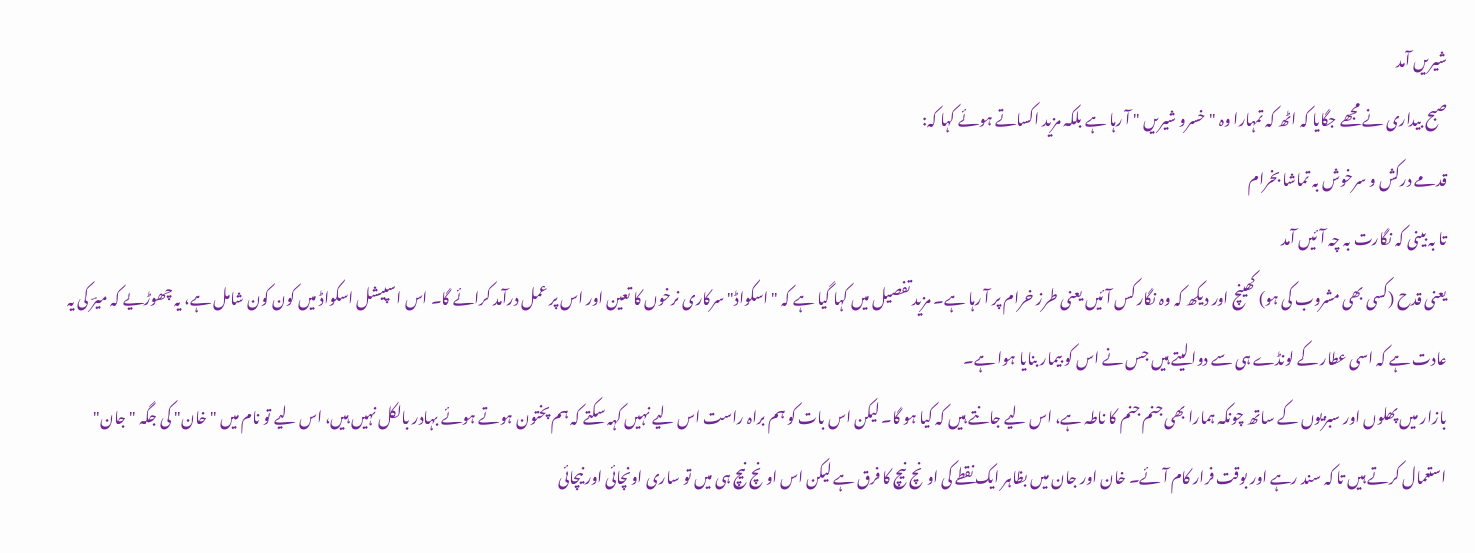شیریں آمد
صبح بیداری نے مجھے جگایا کہ اٹھ کہ تمہارا وہ "خسرو شیریں " آ رہا ہے بلکہ مزید اکساتے ہوئے کہا کہ:
قدمے درکش و سرخوش بہ تماشا بخرام
تا بہ بینی کہ نگارت بہ چہ آئیں آمد
یعنی قدح (کسی بھی مشروب کی ہو) کھینچ اور دیکھ کہ وہ نگار کس آئیں یعنی طرز خرام پر آ رہا ہے۔ مزید تفصیل میں کہا گیا ہے کہ "اسکواڈ" سرکاری نرخوں کا تعین اور اس پر عمل درآمد کرائے گا۔ اس اسپیشل اسکواڈ میں کون کون شامل ہے، یہ چھوڑیے کہ میرؔ کی یہ عادت ہے کہ اسی عطار کے لونڈے ہی سے دوا لیتے ہیں جس نے اس کو بیمار بنایا ہوا ہے۔
بازار میں پھلوں اور سبزیوں کے ساتھ چونکہ ہمارا بھی جنم جنم کا ناطہ ہے، اس لیے جانتے ہیں کہ کیا ہو گا۔ لیکن اس بات کو ہم براہ راست اس لیے نہیں کہہ سکتے کہ ہم پختون ہوتے ہوئے بہادر بالکل نہیں ہیں، اس لیے تو نام میں "خان" کی جگہ "جان" استعمال کرتے ہیں تا کہ سند رہے اور بوقت فرار کام آئے۔ خان اور جان میں بظاہر ایک نقطے کی اونچ نیچ کا فرق ہے لیکن اس اونچ نیچ ہی میں تو ساری اونچائی اور نیچائی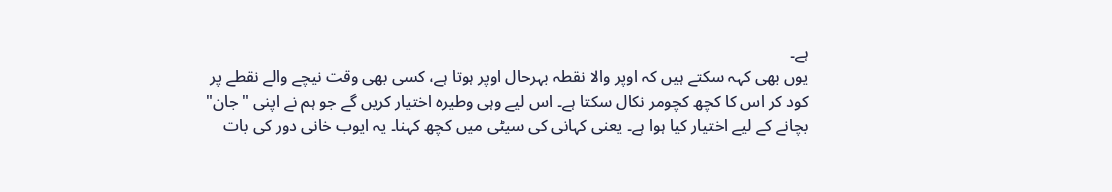ہے۔
یوں بھی کہہ سکتے ہیں کہ اوپر والا نقطہ بہرحال اوپر ہوتا ہے، کسی بھی وقت نیچے والے نقطے پر کود کر اس کا کچھ کچومر نکال سکتا ہے۔ اس لیے وہی وطیرہ اختیار کریں گے جو ہم نے اپنی "جان" بچانے کے لیے اختیار کیا ہوا ہے۔ یعنی کہانی کی سیٹی میں کچھ کہنا۔ یہ ایوب خانی دور کی بات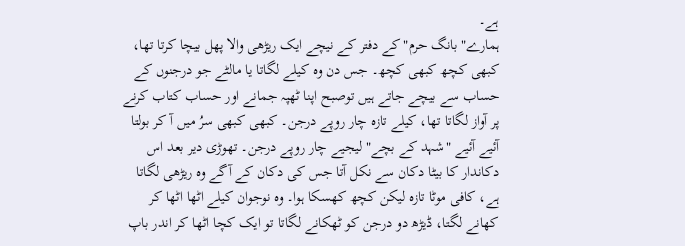ہے۔
ہمارے" بانگ حرم"کے دفتر کے نیچے ایک ریڑھی والا پھل بیچا کرتا تھا، کبھی کچھ کبھی کچھ۔ جس دن وہ کیلے لگاتا یا مالٹے جو درجنوں کے حساب سے بیچے جاتے ہیں توصبح اپنا ٹھپہ جمانے اور حساب کتاب کرنے پر آواز لگاتا تھا، کیلے تازہ چار روپے درجن۔ کبھی کبھی سرُ میں آ کر بولتا آئیے آئیے "شہد کے بچے" لیجیے چار روپے درجن۔ تھوڑی دیر بعد اس دکاندار کا بیٹا دکان سے نکل آتا جس کی دکان کے آگے وہ ریڑھی لگاتا ہے، کافی موٹا تازہ لیکن کچھ کھسکا ہوا۔ وہ نوجوان کیلے اٹھا اٹھا کر کھانے لگتا، ڈیڑھ دو درجن کو ٹھکانے لگاتا تو ایک کچا اٹھا کر اندر باپ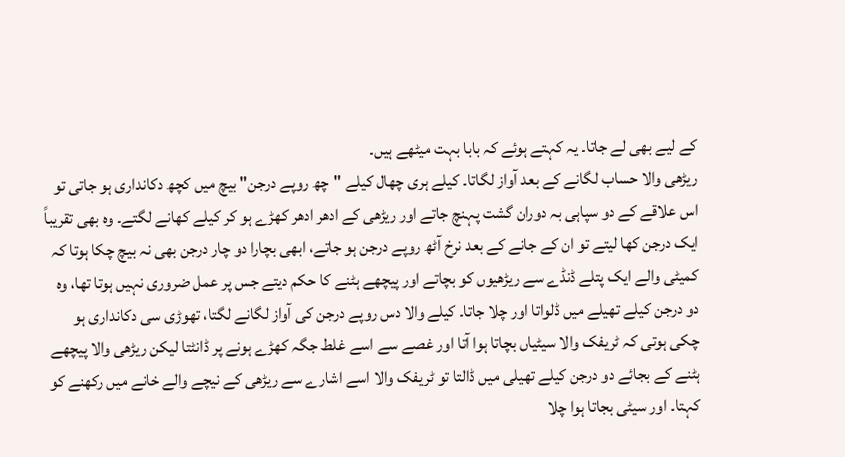کے لیے بھی لے جاتا۔ یہ کہتے ہوئے کہ بابا بہت میٹھے ہیں۔
ریڑھی والا حساب لگانے کے بعد آواز لگاتا۔ کیلے ہری چھال کیلے "چھ روپے درجن" بیچ میں کچھ دکانداری ہو جاتی تو اس علاقے کے دو سپاہی بہ دوران گشت پہنچ جاتے اور ریڑھی کے ادھر ادھر کھڑے ہو کر کیلے کھانے لگتے۔ وہ بھی تقریباً ایک درجن کھا لیتے تو ان کے جانے کے بعد نرخ آٹھ روپے درجن ہو جاتے، ابھی بچارا دو چار درجن بھی نہ بیچ چکا ہوتا کہ کمیٹی والے ایک پتلے ڈنڈے سے ریڑھیوں کو بچاتے اور پیچھے ہٹنے کا حکم دیتے جس پر عمل ضروری نہیں ہوتا تھا، وہ دو درجن کیلے تھیلے میں ڈلواتا اور چلا جاتا۔ کیلے والا دس روپے درجن کی آواز لگانے لگتا، تھوڑی سی دکانداری ہو چکی ہوتی کہ ٹریفک والا سیٹیاں بچاتا ہوا آتا اور غصے سے اسے غلط جگہ کھڑے ہونے پر ڈانٹتا لیکن ریڑھی والا پیچھے ہٹنے کے بجائے دو درجن کیلے تھیلی میں ڈالتا تو ٹریفک والا اسے اشارے سے ریڑھی کے نیچے والے خانے میں رکھنے کو کہتا۔ اور سیٹی بجاتا ہوا چلا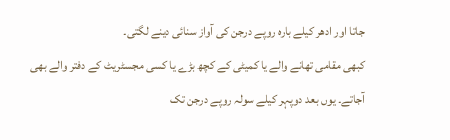جاتا اور ادھر کیلے بارہ روپے درجن کی آواز سنائی دینے لگتی۔
کبھی مقامی تھانے والے یا کمیٹی کے کچھ بڑے یا کسی مجسٹریٹ کے دفتر والے بھی آجاتے۔ یوں بعد دوپہر کیلے سولہ روپے درجن تک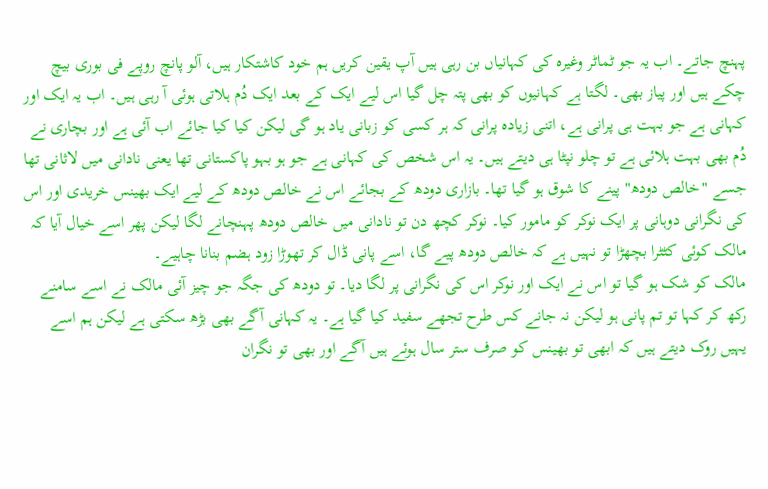پہنچ جاتے۔ اب یہ جو ٹماٹر وغیرہ کی کہانیاں بن رہی ہیں آپ یقین کریں ہم خود کاشتکار ہیں، آلو پانچ روپے فی بوری بیچ چکے ہیں اور پیاز بھی۔ لگتا ہے کہانیوں کو بھی پتہ چل گیا اس لیے ایک کے بعد ایک دُم ہلاتی ہوئی آ رہی ہیں۔ اب یہ ایک اور کہانی ہے جو بہت ہی پرانی ہے، اتنی زیادہ پرانی کہ ہر کسی کو زبانی یاد ہو گی لیکن کیا کیا جائے اب آئی ہے اور بچاری نے دُم بھی بہت ہلائی ہے تو چلو نپٹا ہی دیتے ہیں۔ یہ اس شخص کی کہانی ہے جو ہو بہو پاکستانی تھا یعنی نادانی میں لاثانی تھا جسے "خالص دودھ" پینے کا شوق ہو گیا تھا۔ بازاری دودھ کے بجائے اس نے خالص دودھ کے لیے ایک بھینس خریدی اور اس کی نگرانی دوہانی پر ایک نوکر کو مامور کیا۔ نوکر کچھ دن تو نادانی میں خالص دودھ پہنچانے لگا لیکن پھر اسے خیال آیا کہ مالک کوئی کٹٹرا بچھڑا تو نہیں ہے کہ خالص دودھ پیے گا، اسے پانی ڈال کر تھوڑا زود ہضم بنانا چاہیے۔
مالک کو شک ہو گیا تو اس نے ایک اور نوکر اس کی نگرانی پر لگا دیا۔ تو دودھ کی جگہ جو چیز آئی مالک نے اسے سامنے رکھ کر کہا تو تم پانی ہو لیکن نہ جانے کس طرح تجھے سفید کیا گیا ہے۔ یہ کہانی آگے بھی بڑھ سکتی ہے لیکن ہم اسے یہیں روک دیتے ہیں کہ ابھی تو بھینس کو صرف ستر سال ہوئے ہیں آگے اور بھی تو نگران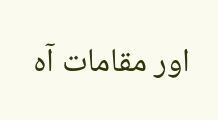اور مقامات آہ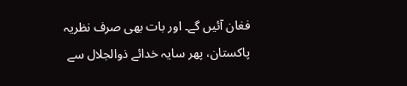فغان آئیں گے۔ اور بات بھی صرف نظریہ پاکستان، پھر سایہ خدائے ذوالجلال سے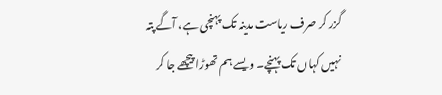گزر کر صرف ریاست مدینہ تک پہنچی ہے، آگے پتہ نہیں کہاں تک پہنچے۔ ویسے ہم تھوڑا پیچھے جا کر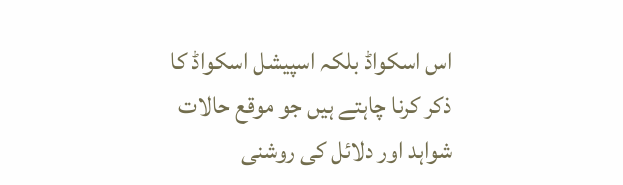اس اسکواڈ بلکہ اسپیشل اسکواڈ کا ذکر کرنا چاہتے ہیں جو موقع حالات شواہد اور دلائل کی روشنی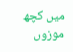میں کچھ موزوں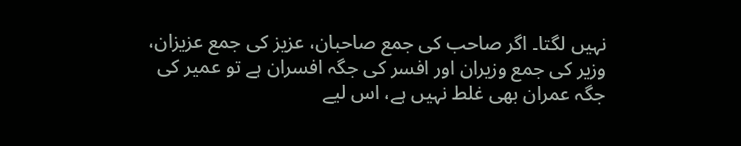نہیں لگتا۔ اگر صاحب کی جمع صاحبان، عزیز کی جمع عزیزان، وزیر کی جمع وزیران اور افسر کی جگہ افسران ہے تو عمیر کی جگہ عمران بھی غلط نہیں ہے، اس لیے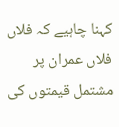کہنا چاہیے کہ فلاں فلاں عمران پر مشتمل قیمتوں کی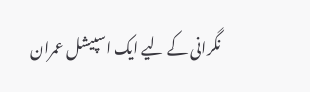نگرانی کے لیے ایک اسپیشل عمران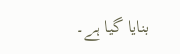بنایا گیا ہے۔